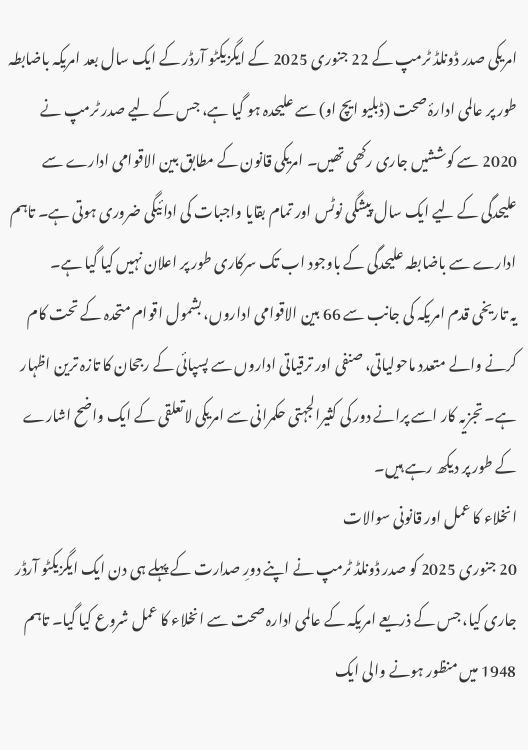امریکی صدر ڈونلڈ ٹرمپ کے 22 جنوری 2025 کے ایگزیکٹو آرڈر کے ایک سال بعد امریکہ باضابطہ طور پر عالمی ادارۂ صحت (ڈبلیو ایچ او) سے علیحدہ ہو گیا ہے، جس کے لیے صدر ٹرمپ نے 2020 سے کوششیں جاری رکھی تھیں۔ امریکی قانون کے مطابق بین الاقوامی ادارے سے علیحدگی کے لیے ایک سال پیشگی نوٹس اور تمام بقایا واجبات کی ادائیگی ضروری ہوتی ہے۔ تاہم ادارے سے باضابطہ علیحدگی کے باوجود اب تک سرکاری طور پر اعلان نہیں کیا گیا ہے۔
یہ تاریخی قدم امریکہ کی جانب سے 66 بین الاقوامی اداروں، بشمول اقوام متحدہ کے تحت کام کرنے والے متعدد ماحولیاتی، صنفی اور ترقیاتی اداروں سے پسپائی کے رجحان کا تازہ ترین اظہار ہے۔ تجزیہ کار اسے پرانے دور کی کثیرالجہتی حکمرانی سے امریکی لاتعلقی کے ایک واضح اشارے کے طور پر دیکھ رہے ہیں۔
انخلاء کا عمل اور قانونی سوالات
20 جنوری 2025 کو صدر ڈونلڈ ٹرمپ نے اپنے دورِ صدارت کے پہلے ہی دن ایک ایگزیکٹو آرڈر جاری کیا، جس کے ذریعے امریکہ کے عالمی ادارہ صحت سے انخلاء کا عمل شروع کیا گیا۔ تاہم 1948 میں منظور ہونے والی ایک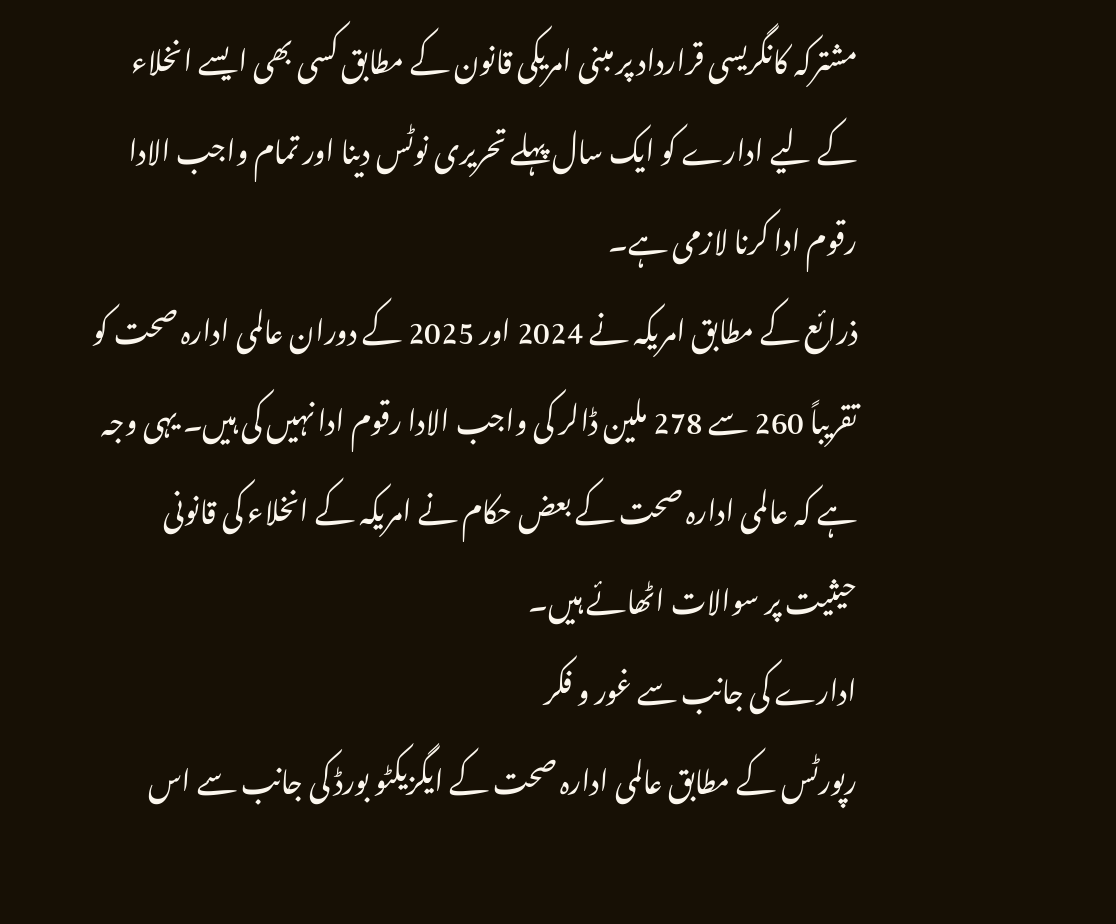مشترکہ کانگریسی قرارداد پر مبنی امریکی قانون کے مطابق کسی بھی ایسے انخلاء کے لیے ادارے کو ایک سال پہلے تحریری نوٹس دینا اور تمام واجب الادا رقوم ادا کرنا لازمی ہے۔
ذرائع کے مطابق امریکہ نے 2024 اور 2025 کے دوران عالمی ادارہ صحت کو تقریباً 260 سے 278 ملین ڈالر کی واجب الادا رقوم ادا نہیں کی ہیں۔ یہی وجہ ہے کہ عالمی ادارہ صحت کے بعض حکام نے امریکہ کے انخلاء کی قانونی حیثیت پر سوالات اٹھائے ہیں۔
ادارے کی جانب سے غور و فکر
رپورٹس کے مطابق عالمی ادارہ صحت کے ایگزیکٹو بورڈ کی جانب سے اس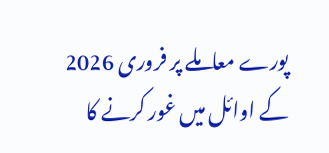پورے معاملے پر فروری 2026 کے اوائل میں غور کرنے کا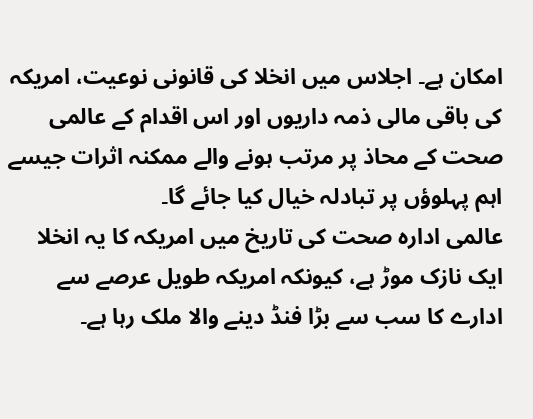امکان ہے۔ اجلاس میں انخلا کی قانونی نوعیت، امریکہ کی باقی مالی ذمہ داریوں اور اس اقدام کے عالمی صحت کے محاذ پر مرتب ہونے والے ممکنہ اثرات جیسے اہم پہلوؤں پر تبادلہ خیال کیا جائے گا۔
عالمی ادارہ صحت کی تاریخ میں امریکہ کا یہ انخلا ایک نازک موڑ ہے، کیونکہ امریکہ طویل عرصے سے ادارے کا سب سے بڑا فنڈ دینے والا ملک رہا ہے۔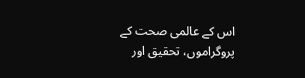اس کے عالمی صحت کے پروگراموں، تحقیق اور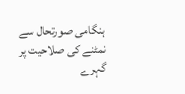ہنگامی صورتحال سے نمٹنے کی صلاحیت پر گہرے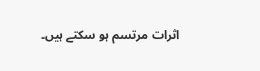اثرات مرتسم ہو سکتے ہیں۔